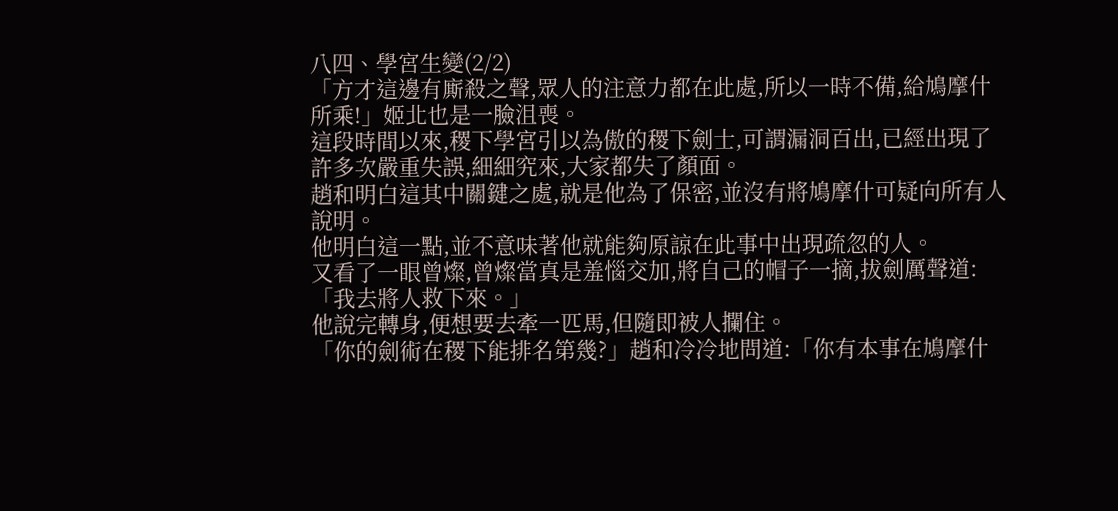八四、學宮生變(2/2)
「方才這邊有廝殺之聲,眾人的注意力都在此處,所以一時不備,給鳩摩什所乘!」姬北也是一臉沮喪。
這段時間以來,稷下學宮引以為傲的稷下劍士,可謂漏洞百出,已經出現了許多次嚴重失誤,細細究來,大家都失了顏面。
趙和明白這其中關鍵之處,就是他為了保密,並沒有將鳩摩什可疑向所有人說明。
他明白這一點,並不意味著他就能夠原諒在此事中出現疏忽的人。
又看了一眼曾燦,曾燦當真是羞惱交加,將自己的帽子一摘,拔劍厲聲道:「我去將人救下來。」
他說完轉身,便想要去牽一匹馬,但隨即被人攔住。
「你的劍術在稷下能排名第幾?」趙和冷冷地問道:「你有本事在鳩摩什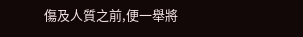傷及人質之前,便一舉將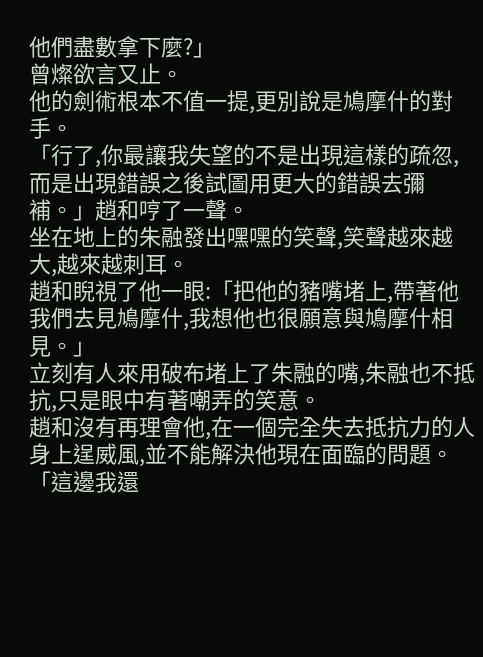他們盡數拿下麼?」
曾燦欲言又止。
他的劍術根本不值一提,更別說是鳩摩什的對手。
「行了,你最讓我失望的不是出現這樣的疏忽,而是出現錯誤之後試圖用更大的錯誤去彌補。」趙和哼了一聲。
坐在地上的朱融發出嘿嘿的笑聲,笑聲越來越大,越來越刺耳。
趙和睨視了他一眼:「把他的豬嘴堵上,帶著他我們去見鳩摩什,我想他也很願意與鳩摩什相見。」
立刻有人來用破布堵上了朱融的嘴,朱融也不抵抗,只是眼中有著嘲弄的笑意。
趙和沒有再理會他,在一個完全失去抵抗力的人身上逞威風,並不能解決他現在面臨的問題。
「這邊我還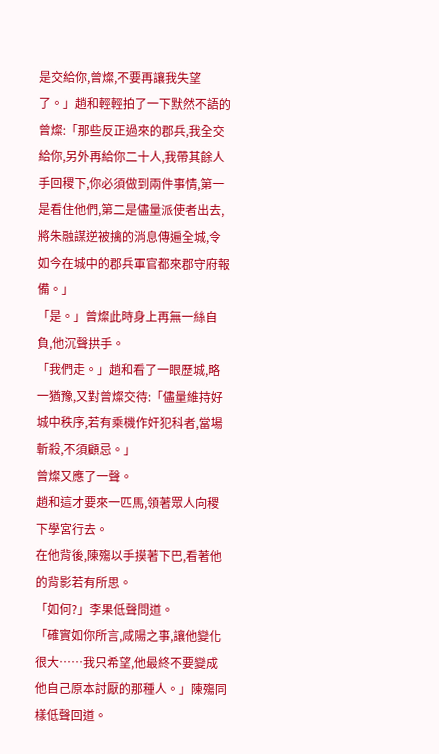是交給你,曾燦,不要再讓我失望了。」趙和輕輕拍了一下默然不語的曾燦:「那些反正過來的郡兵,我全交給你,另外再給你二十人,我帶其餘人手回稷下,你必須做到兩件事情,第一是看住他們,第二是儘量派使者出去,將朱融謀逆被擒的消息傳遍全城,令如今在城中的郡兵軍官都來郡守府報備。」
「是。」曾燦此時身上再無一絲自負,他沉聲拱手。
「我們走。」趙和看了一眼歷城,略一猶豫,又對曾燦交待:「儘量維持好城中秩序,若有乘機作奸犯科者,當場斬殺,不須顧忌。」
曾燦又應了一聲。
趙和這才要來一匹馬,領著眾人向稷下學宮行去。
在他背後,陳殤以手摸著下巴,看著他的背影若有所思。
「如何?」李果低聲問道。
「確實如你所言,咸陽之事,讓他變化很大……我只希望,他最終不要變成他自己原本討厭的那種人。」陳殤同樣低聲回道。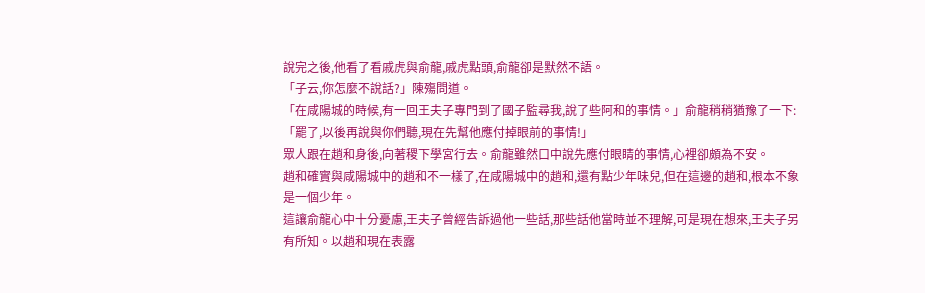說完之後,他看了看戚虎與俞龍,戚虎點頭,俞龍卻是默然不語。
「子云,你怎麼不說話?」陳殤問道。
「在咸陽城的時候,有一回王夫子專門到了國子監尋我,說了些阿和的事情。」俞龍稍稍猶豫了一下:「罷了,以後再說與你們聽,現在先幫他應付掉眼前的事情!」
眾人跟在趙和身後,向著稷下學宮行去。俞龍雖然口中說先應付眼睛的事情,心裡卻頗為不安。
趙和確實與咸陽城中的趙和不一樣了,在咸陽城中的趙和,還有點少年味兒,但在這邊的趙和,根本不象是一個少年。
這讓俞龍心中十分憂慮,王夫子曾經告訴過他一些話,那些話他當時並不理解,可是現在想來,王夫子另有所知。以趙和現在表露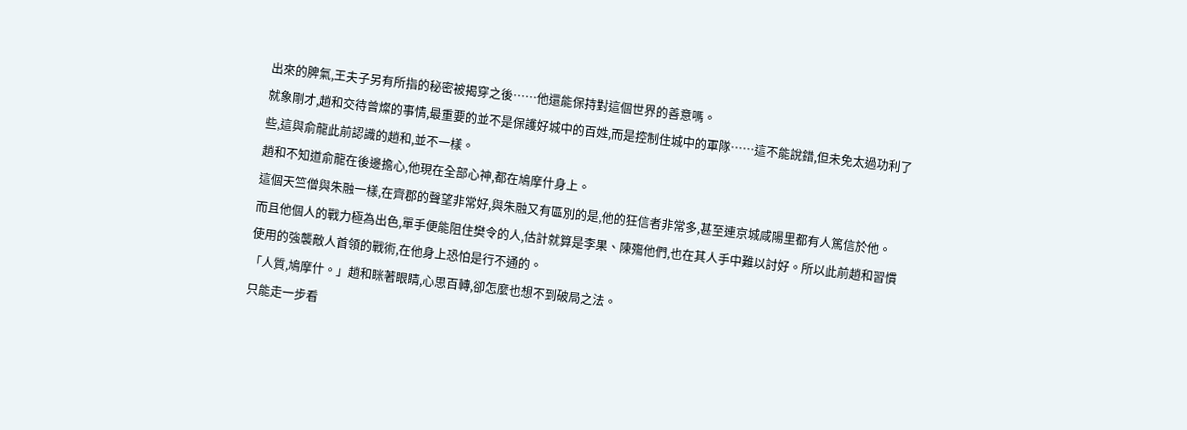出來的脾氣,王夫子另有所指的秘密被揭穿之後……他還能保持對這個世界的善意嗎。
就象剛才,趙和交待曾燦的事情,最重要的並不是保護好城中的百姓,而是控制住城中的軍隊……這不能說錯,但未免太過功利了些,這與俞龍此前認識的趙和,並不一樣。
趙和不知道俞龍在後邊擔心,他現在全部心神,都在鳩摩什身上。
這個天竺僧與朱融一樣,在齊郡的聲望非常好,與朱融又有區別的是,他的狂信者非常多,甚至連京城咸陽里都有人篤信於他。
而且他個人的戰力極為出色,單手便能阻住樊令的人,估計就算是李果、陳殤他們,也在其人手中難以討好。所以此前趙和習慣使用的強襲敵人首領的戰術,在他身上恐怕是行不通的。
「人質,鳩摩什。」趙和眯著眼睛,心思百轉,卻怎麼也想不到破局之法。
只能走一步看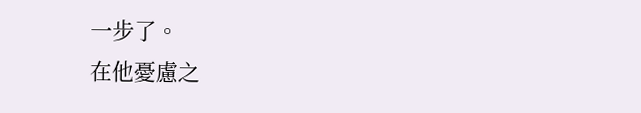一步了。
在他憂慮之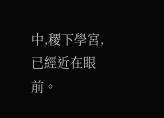中,稷下學宮,已經近在眼前。